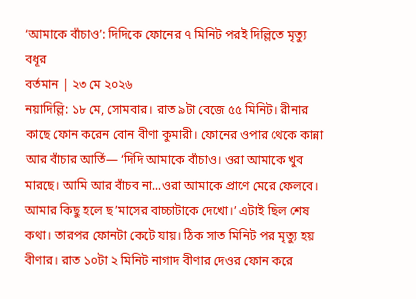‘আমাকে বাঁচাও’: দিদিকে ফোনের ৭ মিনিট পরই দিল্লিতে মৃত্যু বধূর
বর্তমান | ২৩ মে ২০২৬
নয়াদিল্লি: ১৮ মে, সোমবার। রাত ৯টা বেজে ৫৫ মিনিট। রীনার কাছে ফোন করেন বোন বীণা কুমারী। ফোনের ওপার থেকে কান্না আর বাঁচার আর্তি— ‘দিদি আমাকে বাঁচাও। ওরা আমাকে খুব মারছে। আমি আর বাঁচব না...ওরা আমাকে প্রাণে মেরে ফেলবে। আমার কিছু হলে ছ’মাসের বাচ্চাটাকে দেখো।’ এটাই ছিল শেষ কথা। তারপর ফোনটা কেটে যায়। ঠিক সাত মিনিট পর মৃত্যু হয় বীণার। রাত ১০টা ২ মিনিট নাগাদ বীণার দেওর ফোন করে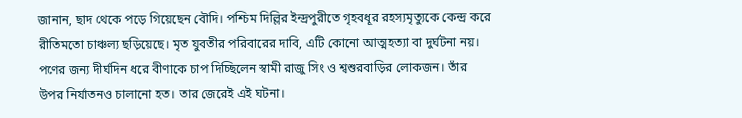জানান, ছাদ থেকে পড়ে গিয়েছেন বৌদি। পশ্চিম দিল্লির ইন্দ্রপুরীতে গৃহবধূর রহস্যমৃত্যুকে কেন্দ্র করে রীতিমতো চাঞ্চল্য ছড়িয়েছে। মৃত যুবতীর পরিবারের দাবি, এটি কোনো আত্মহত্যা বা দুর্ঘটনা নয়। পণের জন্য দীর্ঘদিন ধরে বীণাকে চাপ দিচ্ছিলেন স্বামী রাজু সিং ও শ্বশুরবাড়ির লোকজন। তাঁর উপর নির্যাতনও চালানো হত। তার জেরেই এই ঘটনা।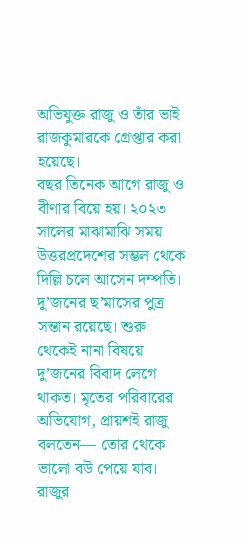অভিযুক্ত রাজু ও তাঁর ভাই রাজকুমারকে গ্রেপ্তার করা হয়েছে।
বছর তিনেক আগে রাজু ও বীণার বিয়ে হয়। ২০২৩ সালের মাঝামাঝি সময় উত্তরপ্রদেশের সম্ভল থেকে দিল্লি চলে আসেন দম্পতি। দু’জনের ছ’মাসের পুত্র সন্তান রয়েছে। শুরু থেকেই নানা বিষয়ে দু’জনের বিবাদ লেগে থাকত। মৃতের পরিবারের অভিযোগ, প্রায়শই রাজু বলতেন— তোর থেকে ভালো বউ পেয়ে যাব। রাজুর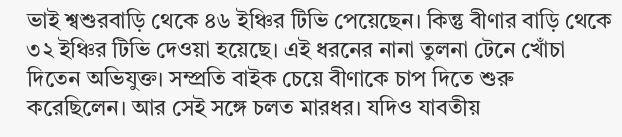ভাই শ্বশুরবাড়ি থেকে ৪৬ ইঞ্চির টিভি পেয়েছেন। কিন্তু বীণার বাড়ি থেকে ৩২ ইঞ্চির টিভি দেওয়া হয়েছে। এই ধরনের নানা তুলনা টেনে খোঁচা দিতেন অভিযুক্ত। সম্প্রতি বাইক চেয়ে বীণাকে চাপ দিতে শুরু করেছিলেন। আর সেই সঙ্গে চলত মারধর। যদিও যাবতীয়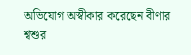অভিযোগ অস্বীকার করেছেন বীণার শ্বশুর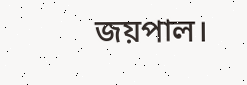জয়পাল।